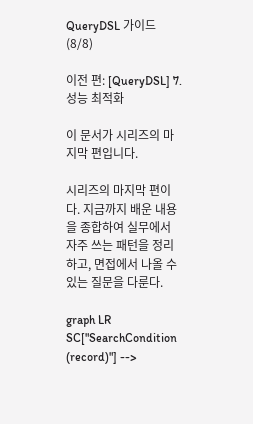QueryDSL 가이드 (8/8)

이전 편: [QueryDSL] 7. 성능 최적화

이 문서가 시리즈의 마지막 편입니다.

시리즈의 마지막 편이다. 지금까지 배운 내용을 종합하여 실무에서 자주 쓰는 패턴을 정리하고, 면접에서 나올 수 있는 질문을 다룬다.

graph LR SC["SearchCondition
(record)"] -->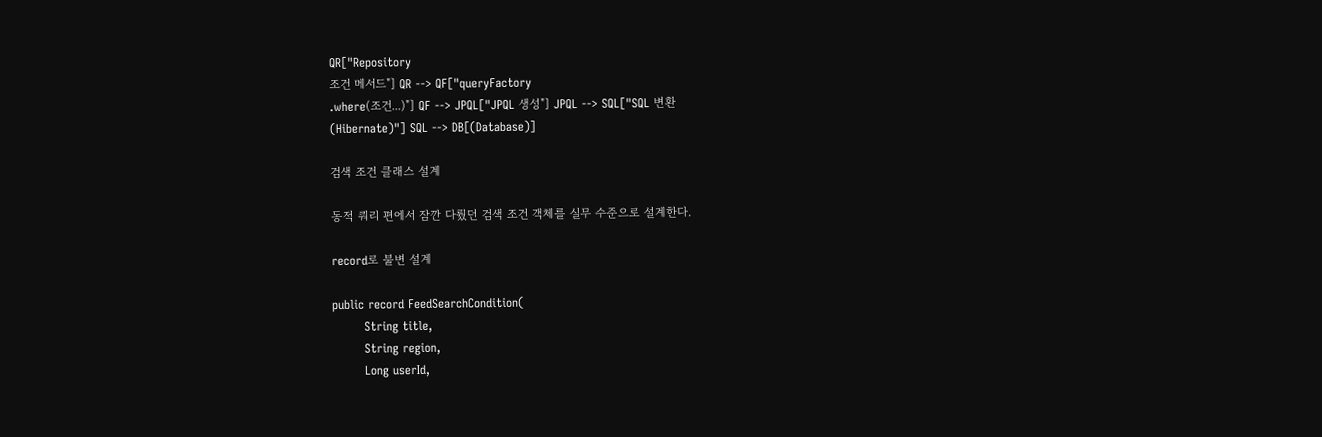QR["Repository
조건 메서드"] QR --> QF["queryFactory
.where(조건...)"] QF --> JPQL["JPQL 생성"] JPQL --> SQL["SQL 변환
(Hibernate)"] SQL --> DB[(Database)]

검색 조건 클래스 설계

동적 쿼리 편에서 잠깐 다뤘던 검색 조건 객체를 실무 수준으로 설계한다.

record로 불변 설계

public record FeedSearchCondition(
        String title,
        String region,
        Long userId,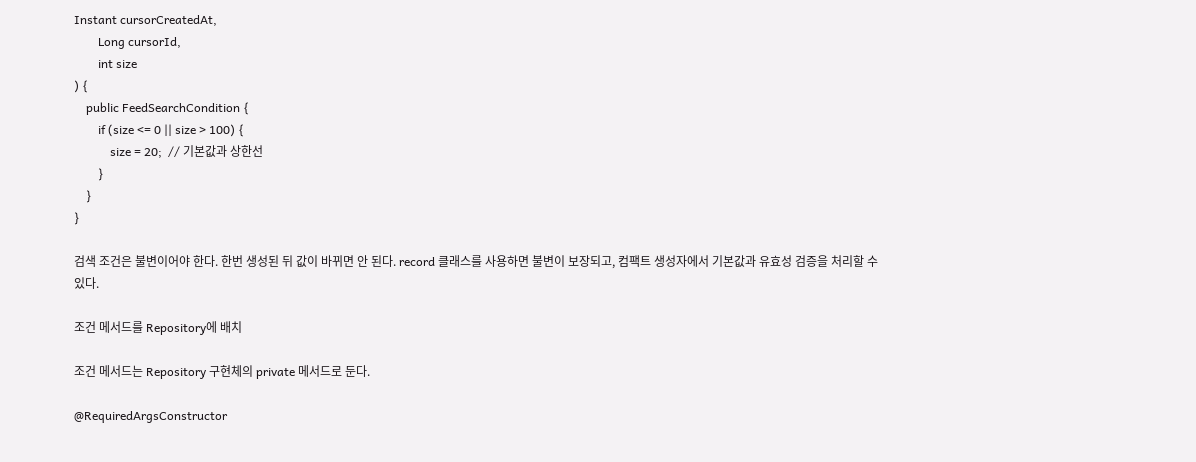Instant cursorCreatedAt,
        Long cursorId,
        int size
) {
    public FeedSearchCondition {
        if (size <= 0 || size > 100) {
            size = 20;  // 기본값과 상한선
        }
    }
}

검색 조건은 불변이어야 한다. 한번 생성된 뒤 값이 바뀌면 안 된다. record 클래스를 사용하면 불변이 보장되고, 컴팩트 생성자에서 기본값과 유효성 검증을 처리할 수 있다.

조건 메서드를 Repository에 배치

조건 메서드는 Repository 구현체의 private 메서드로 둔다.

@RequiredArgsConstructor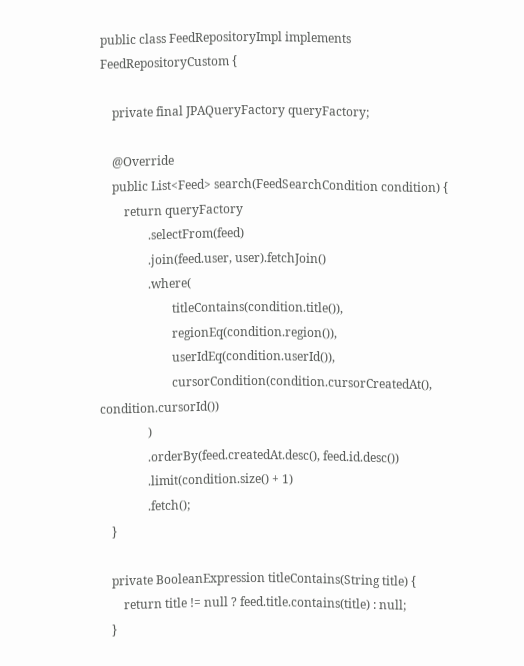public class FeedRepositoryImpl implements FeedRepositoryCustom {

    private final JPAQueryFactory queryFactory;

    @Override
    public List<Feed> search(FeedSearchCondition condition) {
        return queryFactory
                .selectFrom(feed)
                .join(feed.user, user).fetchJoin()
                .where(
                        titleContains(condition.title()),
                        regionEq(condition.region()),
                        userIdEq(condition.userId()),
                        cursorCondition(condition.cursorCreatedAt(), condition.cursorId())
                )
                .orderBy(feed.createdAt.desc(), feed.id.desc())
                .limit(condition.size() + 1)
                .fetch();
    }

    private BooleanExpression titleContains(String title) {
        return title != null ? feed.title.contains(title) : null;
    }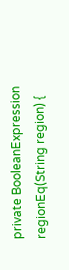private BooleanExpression regionEq(String region) {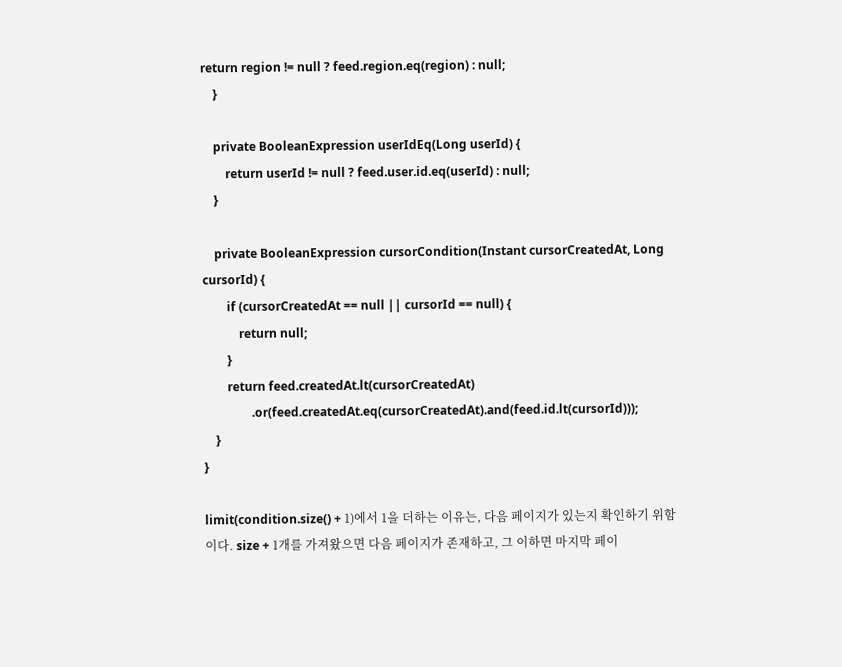return region != null ? feed.region.eq(region) : null;
    }

    private BooleanExpression userIdEq(Long userId) {
        return userId != null ? feed.user.id.eq(userId) : null;
    }

    private BooleanExpression cursorCondition(Instant cursorCreatedAt, Long cursorId) {
        if (cursorCreatedAt == null || cursorId == null) {
            return null;
        }
        return feed.createdAt.lt(cursorCreatedAt)
                .or(feed.createdAt.eq(cursorCreatedAt).and(feed.id.lt(cursorId)));
    }
}

limit(condition.size() + 1)에서 1을 더하는 이유는, 다음 페이지가 있는지 확인하기 위함이다. size + 1개를 가져왔으면 다음 페이지가 존재하고, 그 이하면 마지막 페이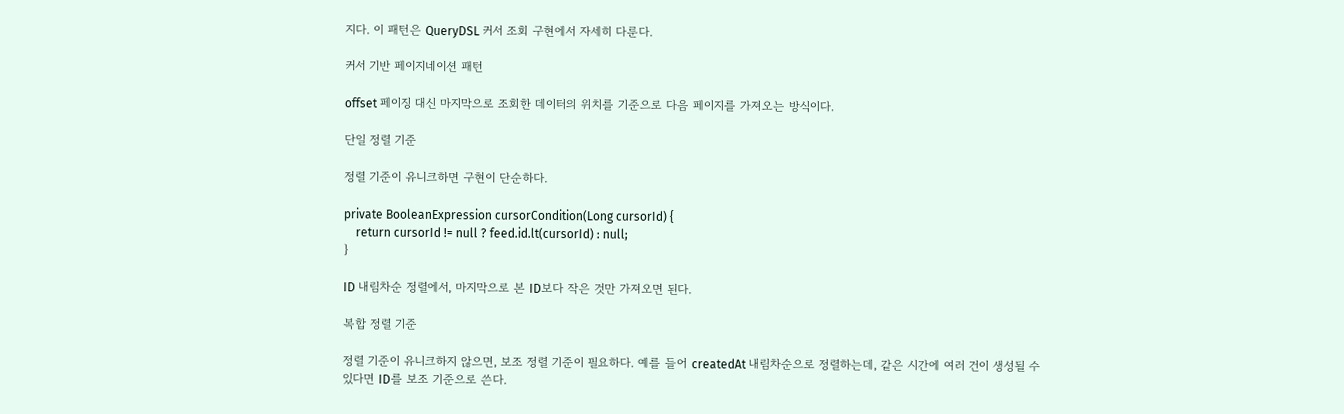지다. 이 패턴은 QueryDSL 커서 조회 구현에서 자세히 다룬다.

커서 기반 페이지네이션 패턴

offset 페이징 대신 마지막으로 조회한 데이터의 위치를 기준으로 다음 페이지를 가져오는 방식이다.

단일 정렬 기준

정렬 기준이 유니크하면 구현이 단순하다.

private BooleanExpression cursorCondition(Long cursorId) {
    return cursorId != null ? feed.id.lt(cursorId) : null;
}

ID 내림차순 정렬에서, 마지막으로 본 ID보다 작은 것만 가져오면 된다.

복합 정렬 기준

정렬 기준이 유니크하지 않으면, 보조 정렬 기준이 필요하다. 예를 들어 createdAt 내림차순으로 정렬하는데, 같은 시간에 여러 건이 생성될 수 있다면 ID를 보조 기준으로 쓴다.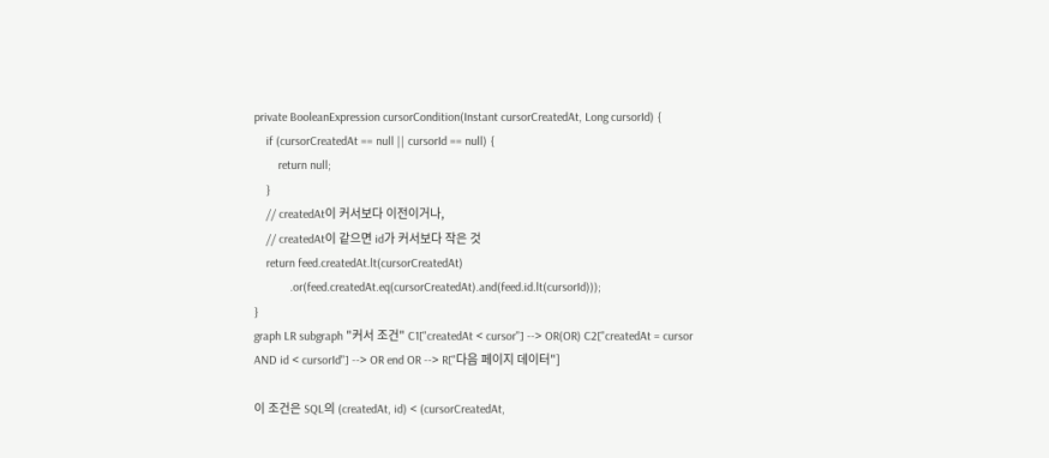private BooleanExpression cursorCondition(Instant cursorCreatedAt, Long cursorId) {
    if (cursorCreatedAt == null || cursorId == null) {
        return null;
    }
    // createdAt이 커서보다 이전이거나,
    // createdAt이 같으면 id가 커서보다 작은 것
    return feed.createdAt.lt(cursorCreatedAt)
            .or(feed.createdAt.eq(cursorCreatedAt).and(feed.id.lt(cursorId)));
}
graph LR subgraph "커서 조건" C1["createdAt < cursor"] --> OR(OR) C2["createdAt = cursor
AND id < cursorId"] --> OR end OR --> R["다음 페이지 데이터"]

이 조건은 SQL의 (createdAt, id) < (cursorCreatedAt,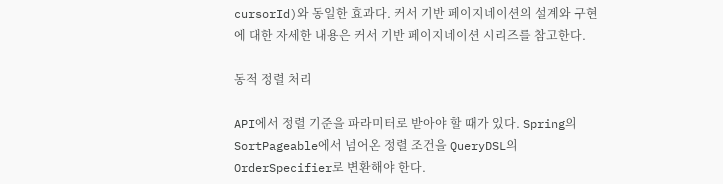cursorId)와 동일한 효과다. 커서 기반 페이지네이션의 설계와 구현에 대한 자세한 내용은 커서 기반 페이지네이션 시리즈를 참고한다.

동적 정렬 처리

API에서 정렬 기준을 파라미터로 받아야 할 때가 있다. Spring의 SortPageable에서 넘어온 정렬 조건을 QueryDSL의 OrderSpecifier로 변환해야 한다.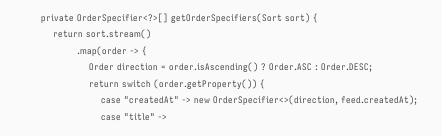private OrderSpecifier<?>[] getOrderSpecifiers(Sort sort) {
    return sort.stream()
            .map(order -> {
                Order direction = order.isAscending() ? Order.ASC : Order.DESC;
                return switch (order.getProperty()) {
                    case "createdAt" -> new OrderSpecifier<>(direction, feed.createdAt);
                    case "title" ->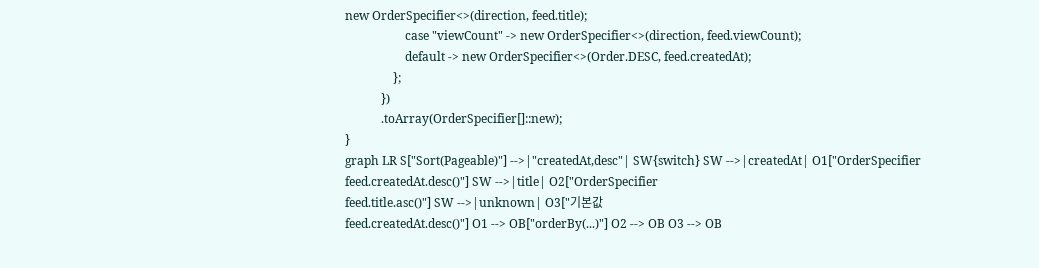new OrderSpecifier<>(direction, feed.title);
                    case "viewCount" -> new OrderSpecifier<>(direction, feed.viewCount);
                    default -> new OrderSpecifier<>(Order.DESC, feed.createdAt);
                };
            })
            .toArray(OrderSpecifier[]::new);
}
graph LR S["Sort(Pageable)"] -->|"createdAt,desc"| SW{switch} SW -->|createdAt| O1["OrderSpecifier
feed.createdAt.desc()"] SW -->|title| O2["OrderSpecifier
feed.title.asc()"] SW -->|unknown| O3["기본값
feed.createdAt.desc()"] O1 --> OB["orderBy(...)"] O2 --> OB O3 --> OB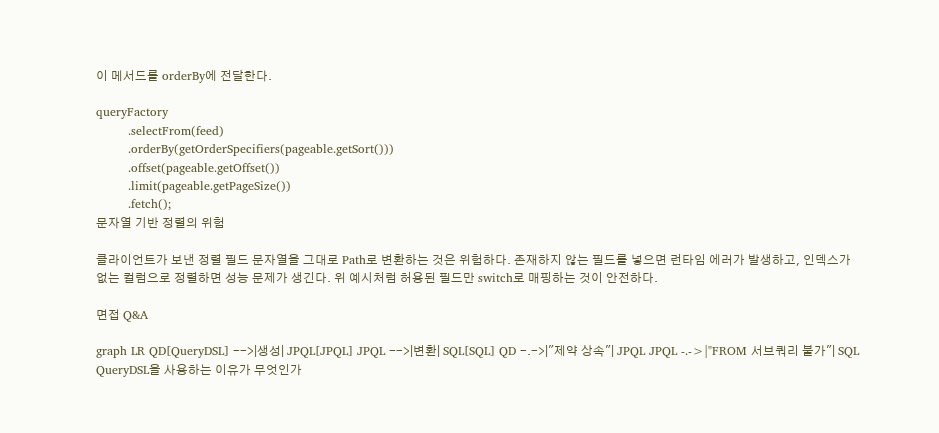이 메서드를 orderBy에 전달한다.

queryFactory
        .selectFrom(feed)
        .orderBy(getOrderSpecifiers(pageable.getSort()))
        .offset(pageable.getOffset())
        .limit(pageable.getPageSize())
        .fetch();
문자열 기반 정렬의 위험

클라이언트가 보낸 정렬 필드 문자열을 그대로 Path로 변환하는 것은 위험하다. 존재하지 않는 필드를 넣으면 런타임 에러가 발생하고, 인덱스가 없는 컬럼으로 정렬하면 성능 문제가 생긴다. 위 예시처럼 허용된 필드만 switch로 매핑하는 것이 안전하다.

면접 Q&A

graph LR QD[QueryDSL] -->|생성| JPQL[JPQL] JPQL -->|변환| SQL[SQL] QD -.->|"제약 상속"| JPQL JPQL -.->|"FROM 서브쿼리 불가"| SQL
QueryDSL을 사용하는 이유가 무엇인가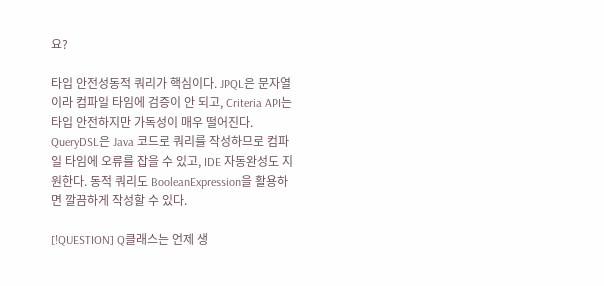요?

타입 안전성동적 쿼리가 핵심이다. JPQL은 문자열이라 컴파일 타임에 검증이 안 되고, Criteria API는 타입 안전하지만 가독성이 매우 떨어진다. QueryDSL은 Java 코드로 쿼리를 작성하므로 컴파일 타임에 오류를 잡을 수 있고, IDE 자동완성도 지원한다. 동적 쿼리도 BooleanExpression을 활용하면 깔끔하게 작성할 수 있다.

[!QUESTION] Q클래스는 언제 생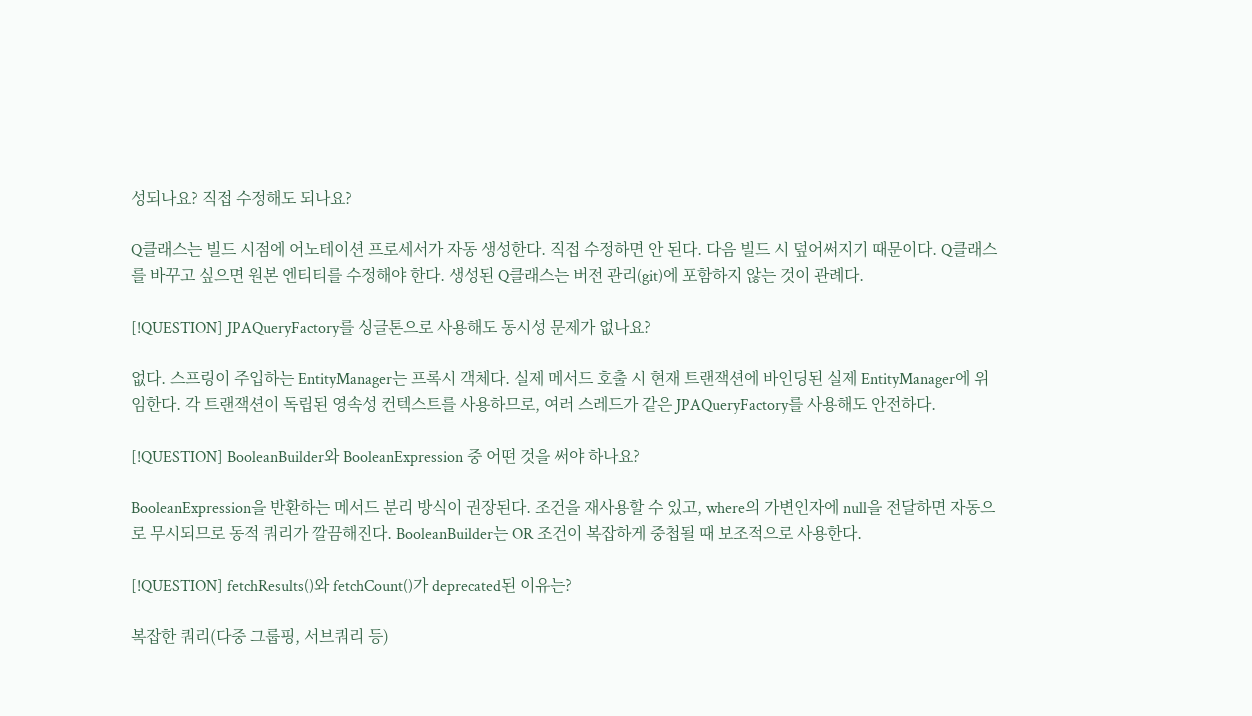성되나요? 직접 수정해도 되나요?

Q클래스는 빌드 시점에 어노테이션 프로세서가 자동 생성한다. 직접 수정하면 안 된다. 다음 빌드 시 덮어써지기 때문이다. Q클래스를 바꾸고 싶으면 원본 엔티티를 수정해야 한다. 생성된 Q클래스는 버전 관리(git)에 포함하지 않는 것이 관례다.

[!QUESTION] JPAQueryFactory를 싱글톤으로 사용해도 동시성 문제가 없나요?

없다. 스프링이 주입하는 EntityManager는 프록시 객체다. 실제 메서드 호출 시 현재 트랜잭션에 바인딩된 실제 EntityManager에 위임한다. 각 트랜잭션이 독립된 영속성 컨텍스트를 사용하므로, 여러 스레드가 같은 JPAQueryFactory를 사용해도 안전하다.

[!QUESTION] BooleanBuilder와 BooleanExpression 중 어떤 것을 써야 하나요?

BooleanExpression을 반환하는 메서드 분리 방식이 권장된다. 조건을 재사용할 수 있고, where의 가변인자에 null을 전달하면 자동으로 무시되므로 동적 쿼리가 깔끔해진다. BooleanBuilder는 OR 조건이 복잡하게 중첩될 때 보조적으로 사용한다.

[!QUESTION] fetchResults()와 fetchCount()가 deprecated된 이유는?

복잡한 쿼리(다중 그룹핑, 서브쿼리 등)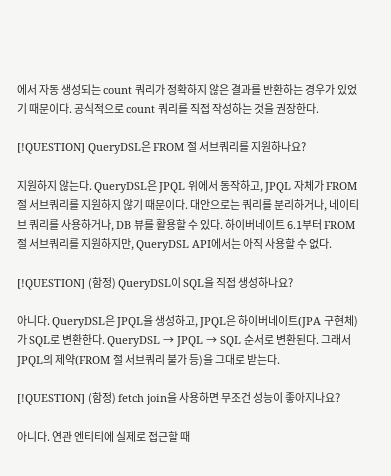에서 자동 생성되는 count 쿼리가 정확하지 않은 결과를 반환하는 경우가 있었기 때문이다. 공식적으로 count 쿼리를 직접 작성하는 것을 권장한다.

[!QUESTION] QueryDSL은 FROM 절 서브쿼리를 지원하나요?

지원하지 않는다. QueryDSL은 JPQL 위에서 동작하고, JPQL 자체가 FROM 절 서브쿼리를 지원하지 않기 때문이다. 대안으로는 쿼리를 분리하거나, 네이티브 쿼리를 사용하거나, DB 뷰를 활용할 수 있다. 하이버네이트 6.1부터 FROM 절 서브쿼리를 지원하지만, QueryDSL API에서는 아직 사용할 수 없다.

[!QUESTION] (함정) QueryDSL이 SQL을 직접 생성하나요?

아니다. QueryDSL은 JPQL을 생성하고, JPQL은 하이버네이트(JPA 구현체)가 SQL로 변환한다. QueryDSL → JPQL → SQL 순서로 변환된다. 그래서 JPQL의 제약(FROM 절 서브쿼리 불가 등)을 그대로 받는다.

[!QUESTION] (함정) fetch join을 사용하면 무조건 성능이 좋아지나요?

아니다. 연관 엔티티에 실제로 접근할 때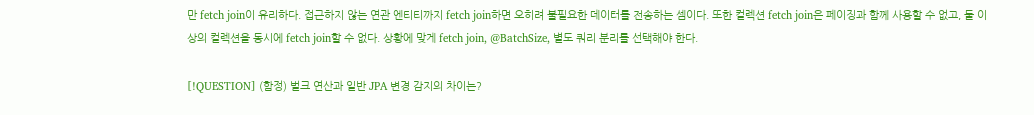만 fetch join이 유리하다. 접근하지 않는 연관 엔티티까지 fetch join하면 오히려 불필요한 데이터를 전송하는 셈이다. 또한 컬렉션 fetch join은 페이징과 함께 사용할 수 없고, 둘 이상의 컬렉션을 동시에 fetch join할 수 없다. 상황에 맞게 fetch join, @BatchSize, 별도 쿼리 분리를 선택해야 한다.

[!QUESTION] (함정) 벌크 연산과 일반 JPA 변경 감지의 차이는?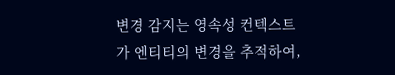변경 감지는 영속성 컨텍스트가 엔티티의 변경을 추적하여,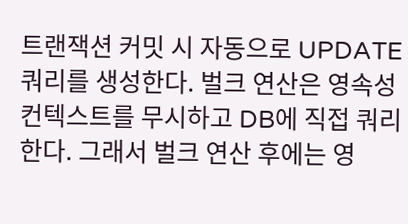트랜잭션 커밋 시 자동으로 UPDATE 쿼리를 생성한다. 벌크 연산은 영속성 컨텍스트를 무시하고 DB에 직접 쿼리한다. 그래서 벌크 연산 후에는 영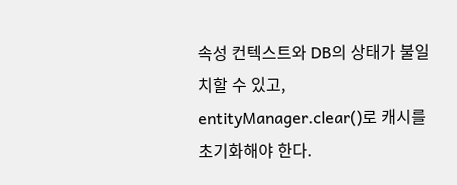속성 컨텍스트와 DB의 상태가 불일치할 수 있고, entityManager.clear()로 캐시를 초기화해야 한다.